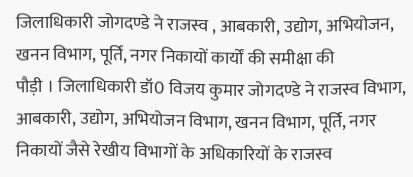जिलाधिकारी जोगदण्डे ने राजस्व , आबकारी, उद्योग, अभियोजन, खनन विभाग, पूर्ति, नगर निकायों कार्यों की समीक्षा की
पौड़ी । जिलाधिकारी डॉ0 विजय कुमार जोगदण्डे ने राजस्व विभाग, आबकारी, उद्योग, अभियोजन विभाग, खनन विभाग, पूर्ति, नगर निकायों जैसे रेखीय विभागों के अधिकारियों के राजस्व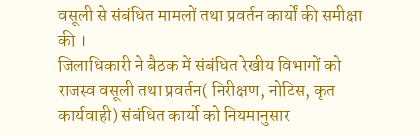वसूली से संबंधित मामलों तथा प्रवर्तन कार्यों की समीक्षा की ।
जिलाधिकारी ने बैठक में संबंधित रेखीय विभागों को राजस्व वसूली तथा प्रवर्तन( निरीक्षण, नोटिस, कृत कार्यवाही) संबंधित कार्यो को नियमानुसार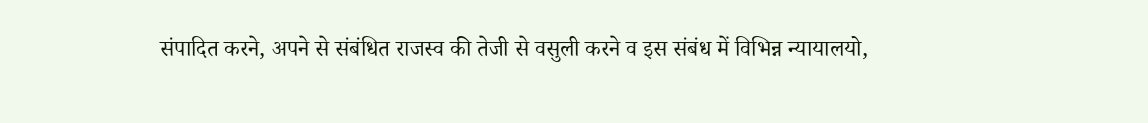संपादित करने, अपने से संबंधित राजस्व की तेजी से वसुली करने व इस संबंध में विभिन्न न्यायालयो,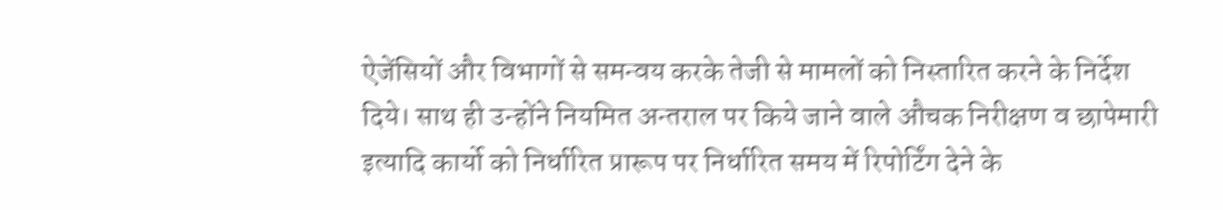ऐजेंसियों और विभागों से समन्वय करके तेजी से मामलों को निस्तारित करने के निर्देश दिये। साथ ही उन्होंने नियमित अन्तराल पर किये जाने वाले औचक निरीक्षण व छापेमारी इत्यादि कार्यो को निर्धारित प्रारूप पर निर्धारित समय में रिपोर्टिंग देने के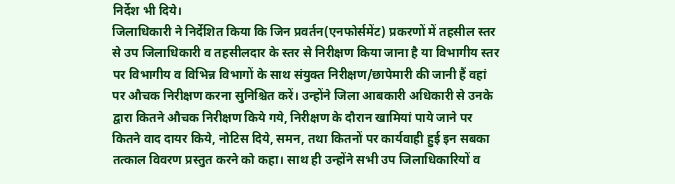निर्देश भी दिये।
जिलाधिकारी ने निर्देशित किया कि जिन प्रवर्तन(एनफोर्समेंट) प्रकरणों में तहसील स्तर से उप जिलाधिकारी व तहसीलदार के स्तर से निरीक्षण किया जाना है या विभागीय स्तर पर विभागीय व विभिन्न विभागों के साथ संयुक्त निरीक्षण/छापेमारी की जानी हैं वहां पर औचक निरीक्षण करना सुनिश्चित करें। उन्होंने जिला आबकारी अधिकारी से उनके द्वारा कितने औचक निरीक्षण किये गये, निरीक्षण के दौरान खामियां पाये जाने पर कितने वाद दायर किये, नोटिस दिये, समन, तथा कितनों पर कार्यवाही हुई इन सबका तत्काल विवरण प्रस्तुत करने को कहा। साथ ही उन्होंने सभी उप जिलाधिकारियों व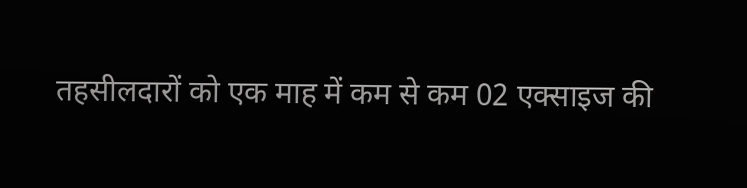तहसीलदारों को एक माह में कम से कम 02 एक्साइज की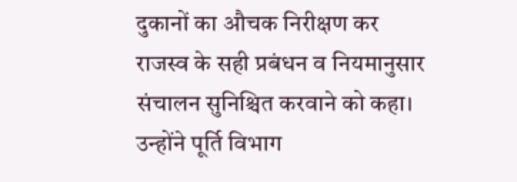दुकानों का औचक निरीक्षण कर राजस्व के सही प्रबंधन व नियमानुसार संचालन सुनिश्चित करवाने को कहा। उन्होंने पूर्ति विभाग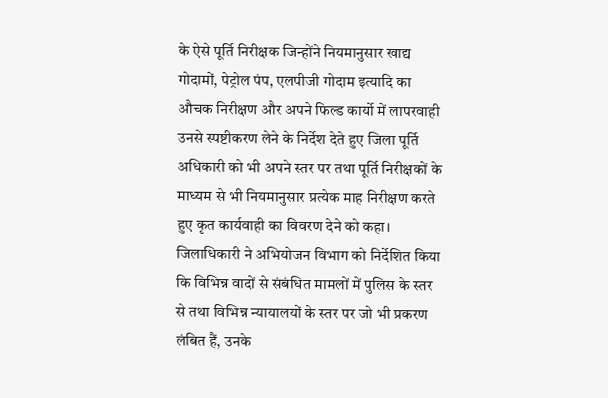के ऐसे पूर्ति निरीक्षक जिन्होंने नियमानुसार खाद्य गोदामों, पेट्रोल पंप, एलपीजी गोदाम इत्यादि का औचक निरीक्षण और अपने फिल्ड कार्यो में लापरवाही उनसे स्पष्टीकरण लेने के निर्देश देते हुए जिला पूर्ति अधिकारी को भी अपने स्तर पर तथा पूर्ति निरीक्षकों के माध्यम से भी नियमानुसार प्रत्येक माह निरीक्षण करते हुए कृत कार्यवाही का विवरण देने को कहा।
जिलाधिकारी ने अभियोजन विभाग को निर्देशित किया कि विभिन्न वादों से संबंधित मामलों में पुलिस के स्तर से तथा विभिन्न न्यायालयों के स्तर पर जो भी प्रकरण लंबित हैं, उनके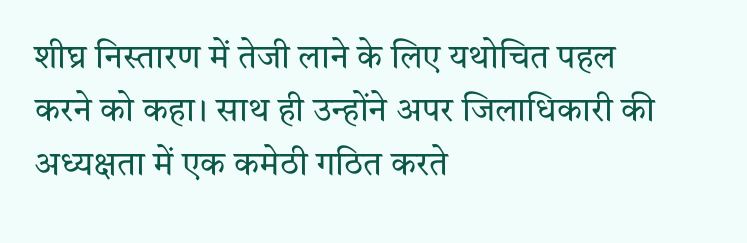शीघ्र निस्तारण में तेजी लाने के लिए यथोचित पहल करने को कहा। साथ ही उन्होंने अपर जिलाधिकारी की अध्यक्षता में एक कमेठी गठित करते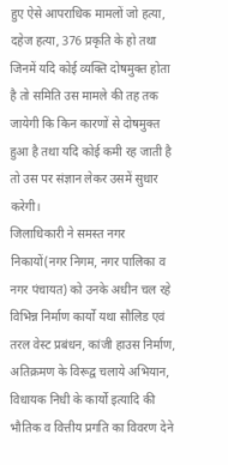हुए ऐसे आपराधिक मामलों जो हत्या, दहेज हत्या, 376 प्रकृति के हो तथा जिनमें यदि कोई व्यक्ति दोषमुक्त होता है तो समिति उस मामले की तह तक जायेगी कि किन कारणों से दोषमुक्त हुआ है तथा यदि कोई कमी रह जाती है तो उस पर संज्ञान लेकर उसमें सुधार करेगी।
जिलाधिकारी ने समस्त नगर निकायों(नगर निगम, नगर पालिका व नगर पंचायत) को उनके अधीन चल रहे विभिन्न निर्माण कार्यो यथा सौलिड एवं तरल वेस्ट प्रबंधन, कांजी हाउस निर्माण, अतिक्रमण के विरूद्व चलाये अभियान, विधायक निधी के कार्यो इत्यादि की भौतिक व वित्तीय प्रगति का विवरण देने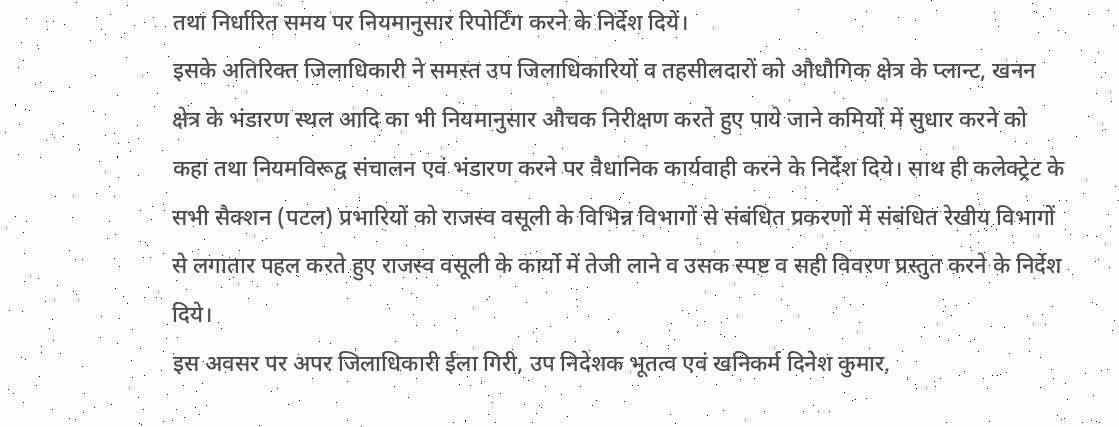तथा निर्धारित समय पर नियमानुसार रिपोर्टिंग करने के निर्देश दियें।
इसके अतिरिक्त जिलाधिकारी ने समस्त उप जिलाधिकारियों व तहसीलदारों को औधौगिक क्षेत्र के प्लान्ट, खनन क्षेत्र के भंडारण स्थल आदि का भी नियमानुसार औचक निरीक्षण करते हुए पाये जाने कमियों में सुधार करने को कहा तथा नियमविरूद्व संचालन एवं भंडारण करने पर वैधानिक कार्यवाही करने के निर्देश दिये। साथ ही कलेक्ट्रेट के सभी सैक्शन (पटल) प्रभारियों को राजस्व वसूली के विभिन्न विभागों से संबंधित प्रकरणों में संबंधित रेखीय विभागों से लगातार पहल करते हुए राजस्व वसूली के कार्यो में तेजी लाने व उसक स्पष्ट व सही विवरण प्रस्तुत करने के निर्देश दिये।
इस अवसर पर अपर जिलाधिकारी ईला गिरी, उप निदेशक भूतत्व एवं खनिकर्म दिनेश कुमार,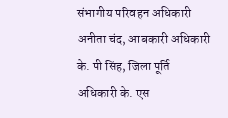संभागीय परिवहन अधिकारी अनीता चंद, आबकारी अधिकारी के. पी सिंह, जिला पूर्ति अधिकारी के. एस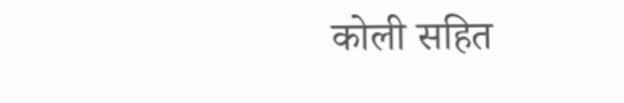कोली सहित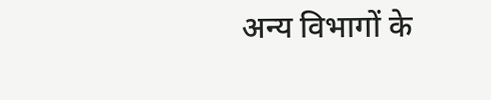अन्य विभागों के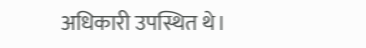अधिकारी उपस्थित थे।